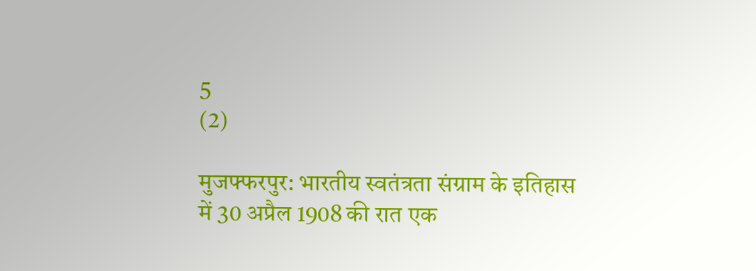5
(2)

मुजफ्फरपुर: भारतीय स्वतंत्रता संग्राम के इतिहास में 30 अप्रैल 1908 की रात एक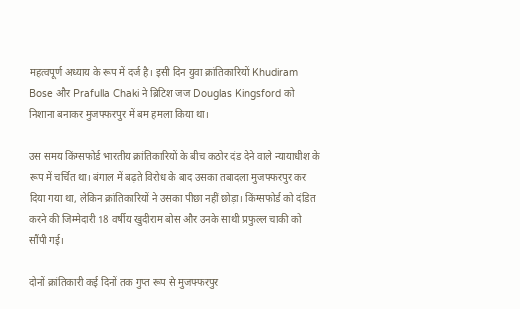महत्वपूर्ण अध्याय के रूप में दर्ज है। इसी दिन युवा क्रांतिकारियों Khudiram Bose और Prafulla Chaki ने ब्रिटिश जज Douglas Kingsford को निशाना बनाकर मुजफ्फरपुर में बम हमला किया था।

उस समय किंग्सफोर्ड भारतीय क्रांतिकारियों के बीच कठोर दंड देने वाले न्यायाधीश के रूप में चर्चित था। बंगाल में बढ़ते विरोध के बाद उसका तबादला मुजफ्फरपुर कर दिया गया था, लेकिन क्रांतिकारियों ने उसका पीछा नहीं छोड़ा। किंग्सफोर्ड को दंडित करने की जिम्मेदारी 18 वर्षीय खुदीराम बोस और उनके साथी प्रफुल्ल चाकी को सौंपी गई।

दोनों क्रांतिकारी कई दिनों तक गुप्त रूप से मुजफ्फरपुर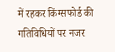में रहकर किंग्सफोर्ड की गतिविधियों पर नजर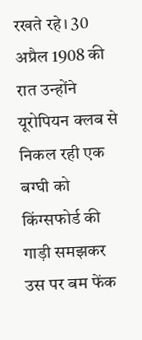रखते रहे। 30 अप्रैल 1908 की रात उन्होंने यूरोपियन क्लब से निकल रही एक बग्घी को किंग्सफोर्ड की गाड़ी समझकर उस पर बम फेंक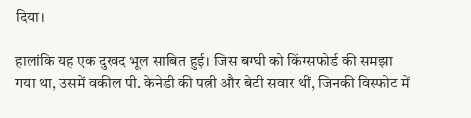दिया।

हालांकि यह एक दुखद भूल साबित हुई। जिस बग्घी को किंग्सफोर्ड की समझा गया था, उसमें वकील पी. केनेडी की पत्नी और बेटी सवार थीं, जिनकी विस्फोट में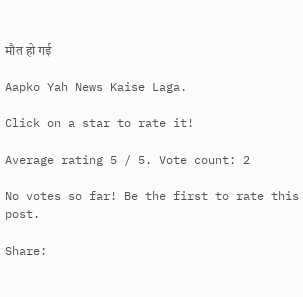मौत हो गई

Aapko Yah News Kaise Laga.

Click on a star to rate it!

Average rating 5 / 5. Vote count: 2

No votes so far! Be the first to rate this post.

Share: